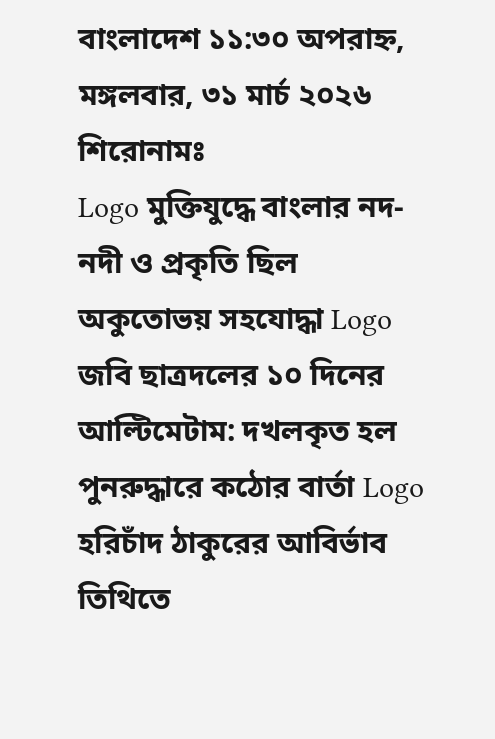বাংলাদেশ ১১:৩০ অপরাহ্ন, মঙ্গলবার, ৩১ মার্চ ২০২৬
শিরোনামঃ
Logo মুক্তিযুদ্ধে বাংলার নদ-নদী ও প্রকৃতি ছিল অকুতোভয় সহযোদ্ধা Logo জবি ছাত্রদলের ১০ দিনের আল্টিমেটাম: দখলকৃত হল পুনরুদ্ধারে কঠোর বার্তা Logo হরিচাঁদ ঠাকুরের আবির্ভাব তিথিতে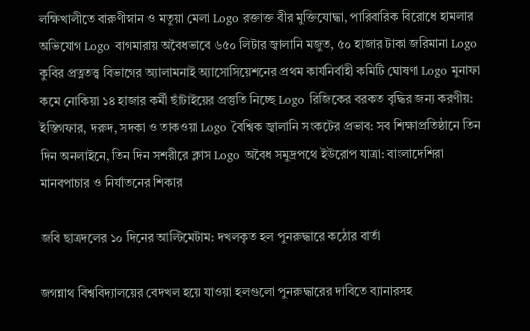লক্ষিখালীতে বারুণীস্নান ও মতুয়া মেলা Logo রক্তাক্ত বীর মুক্তিযোদ্ধা, পারিবারিক বিরোধে হামলার অভিযোগ Logo বাগমারায় অবৈধভাবে ৬৫০ লিটার জ্বালানি মজুত, ৫০ হাজার টাকা জরিমানা Logo কুবির প্রত্নতত্ত্ব বিভাগের অ্যালামনাই অ্যাসোসিয়েশনের প্রথম কার্যনির্বাহী কমিটি ঘোষণা Logo মুনাফা কমে নোকিয়া ১৪ হাজার কর্মী ছাঁটাইয়ের প্রস্তুতি নিচ্ছে Logo রিজিকের বরকত বৃদ্ধির জন্য করণীয়: ইস্তিগফার, দরুদ, সদকা ও তাকওয়া Logo বৈশ্বিক জ্বালানি সংকটের প্রভাব: সব শিক্ষাপ্রতিষ্ঠানে তিন দিন অনলাইনে, তিন দিন সশরীরে ক্লাস Logo অবৈধ সমুদ্রপথে ইউরোপ যাত্রা: বাংলাদেশিরা মানবপাচার ও নির্যাতনের শিকার

জবি ছাত্রদলের ১০ দিনের আল্টিমেটাম: দখলকৃত হল পুনরুদ্ধারে কঠোর বার্তা

জগন্নাথ বিশ্ববিদ্যালয়ের বেদখল হয়ে যাওয়া হলগুলো পুনরুদ্ধারের দাবিতে ব্যানারসহ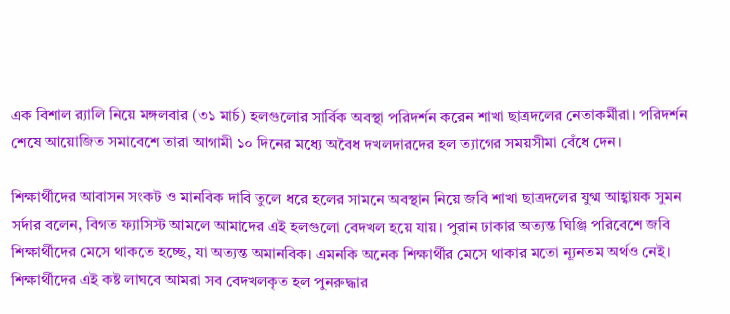এক বিশাল র‌্যালি নিয়ে মঙ্গলবার (৩১ মার্চ) হলগুলোর সার্বিক অবস্থা পরিদর্শন করেন শাখা ছাত্রদলের নেতাকর্মীরা। পরিদর্শন শেষে আয়োজিত সমাবেশে তারা আগামী ১০ দিনের মধ্যে অবৈধ দখলদারদের হল ত্যাগের সময়সীমা বেঁধে দেন।

শিক্ষার্থীদের আবাসন সংকট ও মানবিক দাবি তুলে ধরে হলের সামনে অবস্থান নিয়ে জবি শাখা ছাত্রদলের যুগ্ম আহ্বায়ক সুমন সর্দার বলেন, বিগত ফ্যাসিস্ট আমলে আমাদের এই হলগুলো বেদখল হয়ে যায়। পুরান ঢাকার অত্যন্ত ঘিঞ্জি পরিবেশে জবি শিক্ষার্থীদের মেসে থাকতে হচ্ছে, যা অত্যন্ত অমানবিক। এমনকি অনেক শিক্ষার্থীর মেসে থাকার মতো ন্যূনতম অর্থও নেই। শিক্ষার্থীদের এই কষ্ট লাঘবে আমরা সব বেদখলকৃত হল পুনরুদ্ধার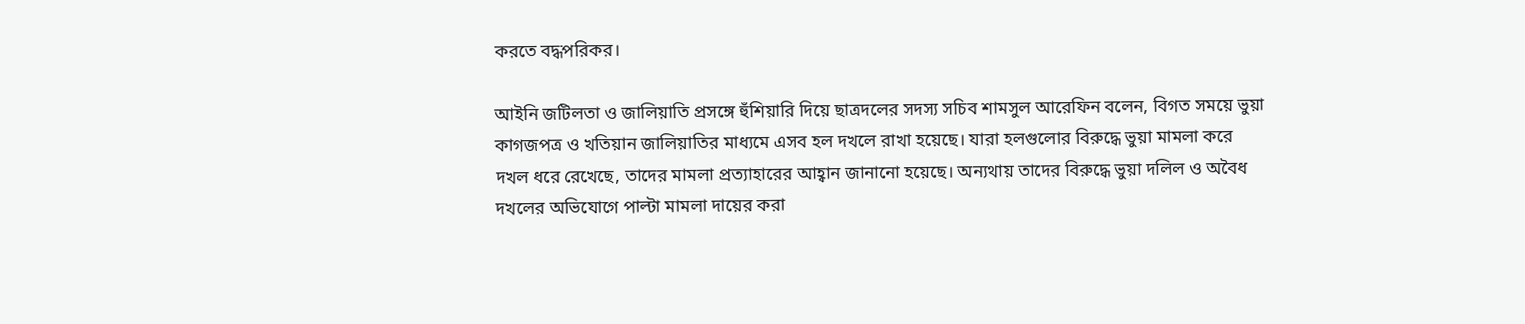করতে বদ্ধপরিকর।

আইনি জটিলতা ও জালিয়াতি প্রসঙ্গে হুঁশিয়ারি দিয়ে ছাত্রদলের সদস্য সচিব শামসুল আরেফিন বলেন, বিগত সময়ে ভুয়া কাগজপত্র ও খতিয়ান জালিয়াতির মাধ্যমে এসব হল দখলে রাখা হয়েছে। যারা হলগুলোর বিরুদ্ধে ভুয়া মামলা করে দখল ধরে রেখেছে, তাদের মামলা প্রত্যাহারের আহ্বান জানানো হয়েছে। অন্যথায় তাদের বিরুদ্ধে ভুয়া দলিল ও অবৈধ দখলের অভিযোগে পাল্টা মামলা দায়ের করা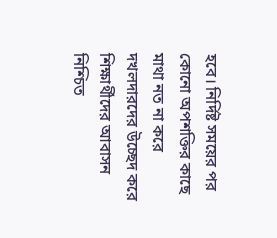হবে। নির্দিষ্ট সময়ের পর কোনো অপশক্তির কাছে মাথা নত না করে দখলদারদের উচ্ছেদ করে শিক্ষার্থীদের আবাসন নিশ্চিত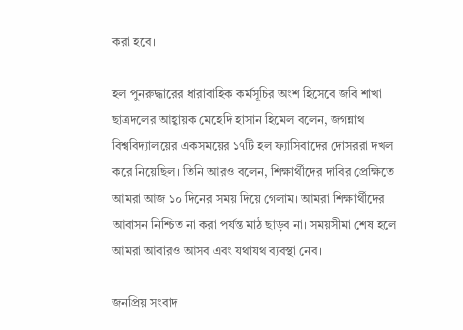করা হবে।

হল পুনরুদ্ধারের ধারাবাহিক কর্মসূচির অংশ হিসেবে জবি শাখা ছাত্রদলের আহ্বায়ক মেহেদি হাসান হিমেল বলেন, জগন্নাথ বিশ্ববিদ্যালয়ের একসময়ের ১৭টি হল ফ্যাসিবাদের দোসররা দখল করে নিয়েছিল। তিনি আরও বলেন, শিক্ষার্থীদের দাবির প্রেক্ষিতে আমরা আজ ১০ দিনের সময় দিয়ে গেলাম। আমরা শিক্ষার্থীদের আবাসন নিশ্চিত না করা পর্যন্ত মাঠ ছাড়ব না। সময়সীমা শেষ হলে আমরা আবারও আসব এবং যথাযথ ব্যবস্থা নেব।

জনপ্রিয় সংবাদ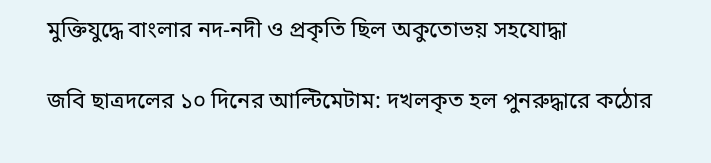মুক্তিযুদ্ধে বাংলার নদ-নদী ও প্রকৃতি ছিল অকুতোভয় সহযোদ্ধা

জবি ছাত্রদলের ১০ দিনের আল্টিমেটাম: দখলকৃত হল পুনরুদ্ধারে কঠোর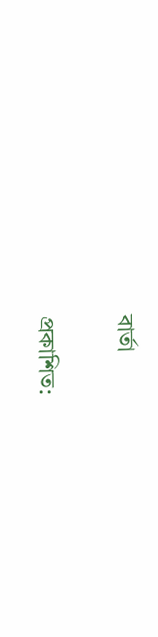বার্তা

প্রকাশিত: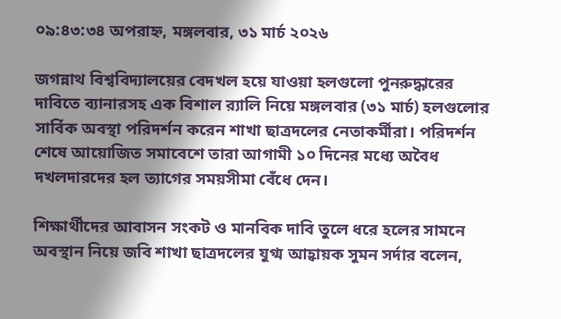০৯:৪৩:৩৪ অপরাহ্ন, মঙ্গলবার, ৩১ মার্চ ২০২৬

জগন্নাথ বিশ্ববিদ্যালয়ের বেদখল হয়ে যাওয়া হলগুলো পুনরুদ্ধারের দাবিতে ব্যানারসহ এক বিশাল র‌্যালি নিয়ে মঙ্গলবার (৩১ মার্চ) হলগুলোর সার্বিক অবস্থা পরিদর্শন করেন শাখা ছাত্রদলের নেতাকর্মীরা। পরিদর্শন শেষে আয়োজিত সমাবেশে তারা আগামী ১০ দিনের মধ্যে অবৈধ দখলদারদের হল ত্যাগের সময়সীমা বেঁধে দেন।

শিক্ষার্থীদের আবাসন সংকট ও মানবিক দাবি তুলে ধরে হলের সামনে অবস্থান নিয়ে জবি শাখা ছাত্রদলের যুগ্ম আহ্বায়ক সুমন সর্দার বলেন,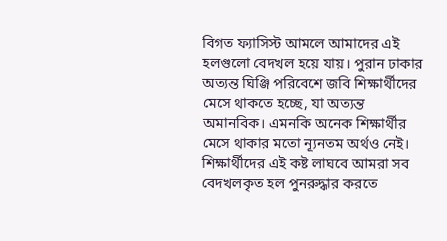বিগত ফ্যাসিস্ট আমলে আমাদের এই হলগুলো বেদখল হয়ে যায়। পুরান ঢাকার অত্যন্ত ঘিঞ্জি পরিবেশে জবি শিক্ষার্থীদের মেসে থাকতে হচ্ছে, যা অত্যন্ত অমানবিক। এমনকি অনেক শিক্ষার্থীর মেসে থাকার মতো ন্যূনতম অর্থও নেই। শিক্ষার্থীদের এই কষ্ট লাঘবে আমরা সব বেদখলকৃত হল পুনরুদ্ধার করতে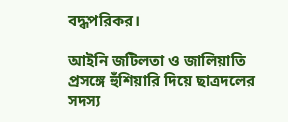বদ্ধপরিকর।

আইনি জটিলতা ও জালিয়াতি প্রসঙ্গে হুঁশিয়ারি দিয়ে ছাত্রদলের সদস্য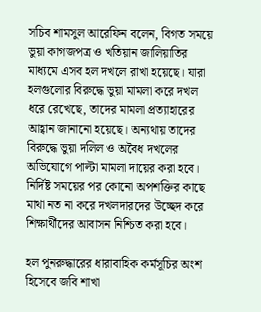সচিব শামসুল আরেফিন বলেন, বিগত সময়ে ভুয়া কাগজপত্র ও খতিয়ান জালিয়াতির মাধ্যমে এসব হল দখলে রাখা হয়েছে। যারা হলগুলোর বিরুদ্ধে ভুয়া মামলা করে দখল ধরে রেখেছে, তাদের মামলা প্রত্যাহারের আহ্বান জানানো হয়েছে। অন্যথায় তাদের বিরুদ্ধে ভুয়া দলিল ও অবৈধ দখলের অভিযোগে পাল্টা মামলা দায়ের করা হবে। নির্দিষ্ট সময়ের পর কোনো অপশক্তির কাছে মাথা নত না করে দখলদারদের উচ্ছেদ করে শিক্ষার্থীদের আবাসন নিশ্চিত করা হবে।

হল পুনরুদ্ধারের ধারাবাহিক কর্মসূচির অংশ হিসেবে জবি শাখা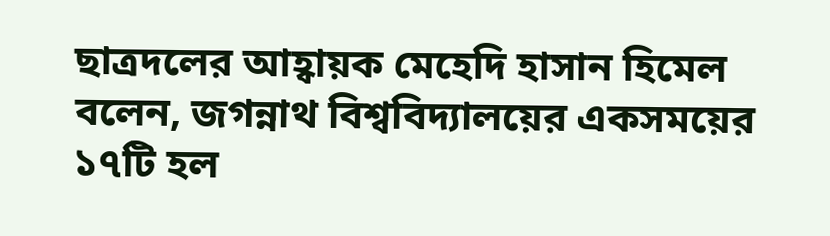ছাত্রদলের আহ্বায়ক মেহেদি হাসান হিমেল বলেন, জগন্নাথ বিশ্ববিদ্যালয়ের একসময়ের ১৭টি হল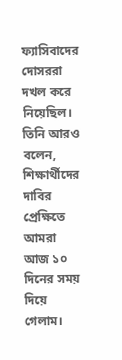ফ্যাসিবাদের দোসররা দখল করে নিয়েছিল। তিনি আরও বলেন, শিক্ষার্থীদের দাবির প্রেক্ষিতে আমরা আজ ১০ দিনের সময় দিয়ে গেলাম।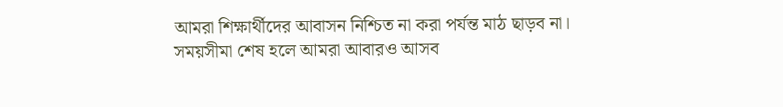আমরা শিক্ষার্থীদের আবাসন নিশ্চিত না করা পর্যন্ত মাঠ ছাড়ব না। সময়সীমা শেষ হলে আমরা আবারও আসব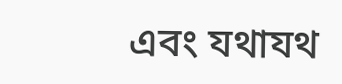এবং যথাযথ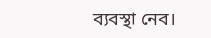ব্যবস্থা নেব।